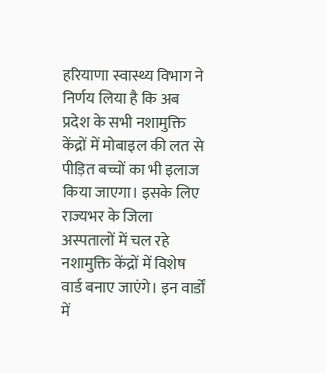हरियाणा स्वास्थ्य विभाग ने निर्णय लिया है कि अब प्रदेश के सभी नशामुक्ति केंद्रों में मोबाइल की लत से पीड़ित बच्चों का भी इलाज किया जाएगा। इसके लिए राज्यभर के जिला अस्पतालों में चल रहे नशामुक्ति केंद्रों में विशेष वार्ड बनाए जाएंगे। इन वार्डों में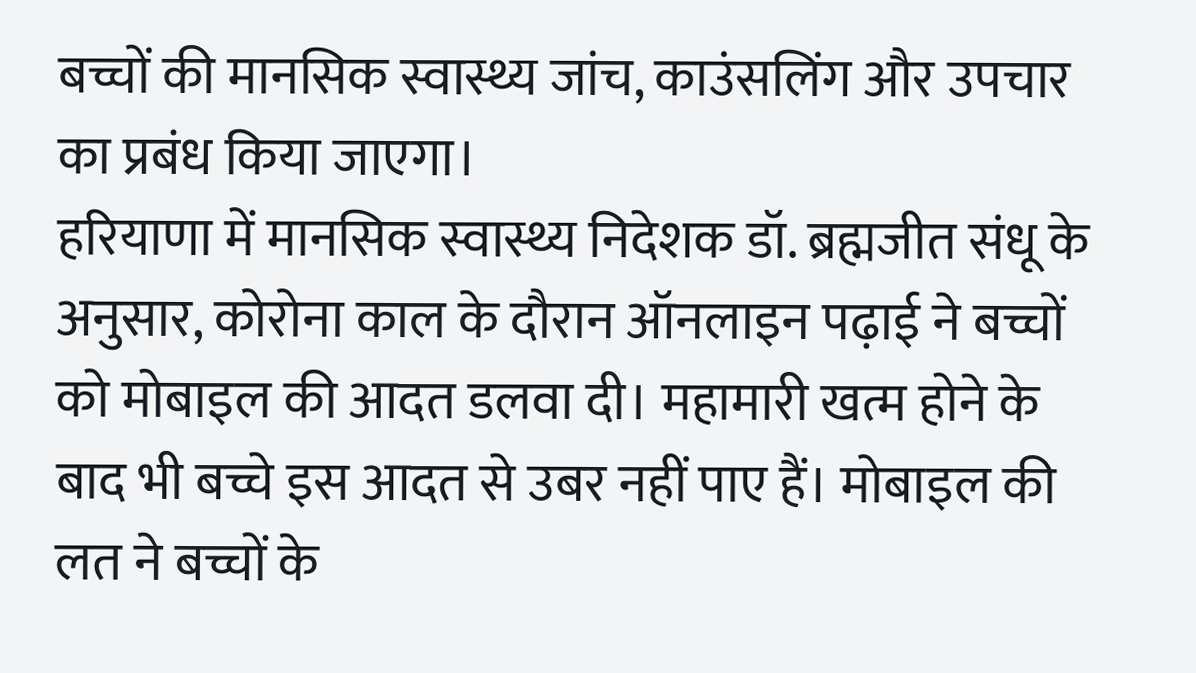बच्चों की मानसिक स्वास्थ्य जांच, काउंसलिंग और उपचार का प्रबंध किया जाएगा।
हरियाणा में मानसिक स्वास्थ्य निदेशक डॉ. ब्रह्मजीत संधू के अनुसार, कोरोना काल के दौरान ऑनलाइन पढ़ाई ने बच्चों को मोबाइल की आदत डलवा दी। महामारी खत्म होने के बाद भी बच्चे इस आदत से उबर नहीं पाए हैं। मोबाइल की लत ने बच्चों के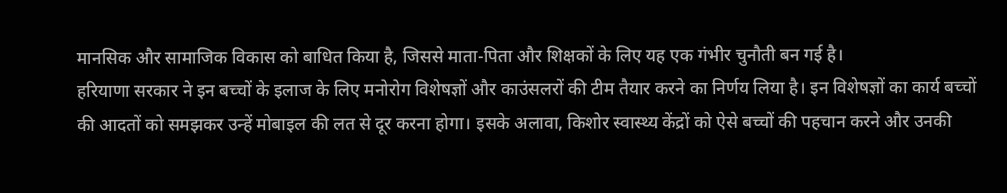मानसिक और सामाजिक विकास को बाधित किया है, जिससे माता-पिता और शिक्षकों के लिए यह एक गंभीर चुनौती बन गई है।
हरियाणा सरकार ने इन बच्चों के इलाज के लिए मनोरोग विशेषज्ञों और काउंसलरों की टीम तैयार करने का निर्णय लिया है। इन विशेषज्ञों का कार्य बच्चों की आदतों को समझकर उन्हें मोबाइल की लत से दूर करना होगा। इसके अलावा, किशोर स्वास्थ्य केंद्रों को ऐसे बच्चों की पहचान करने और उनकी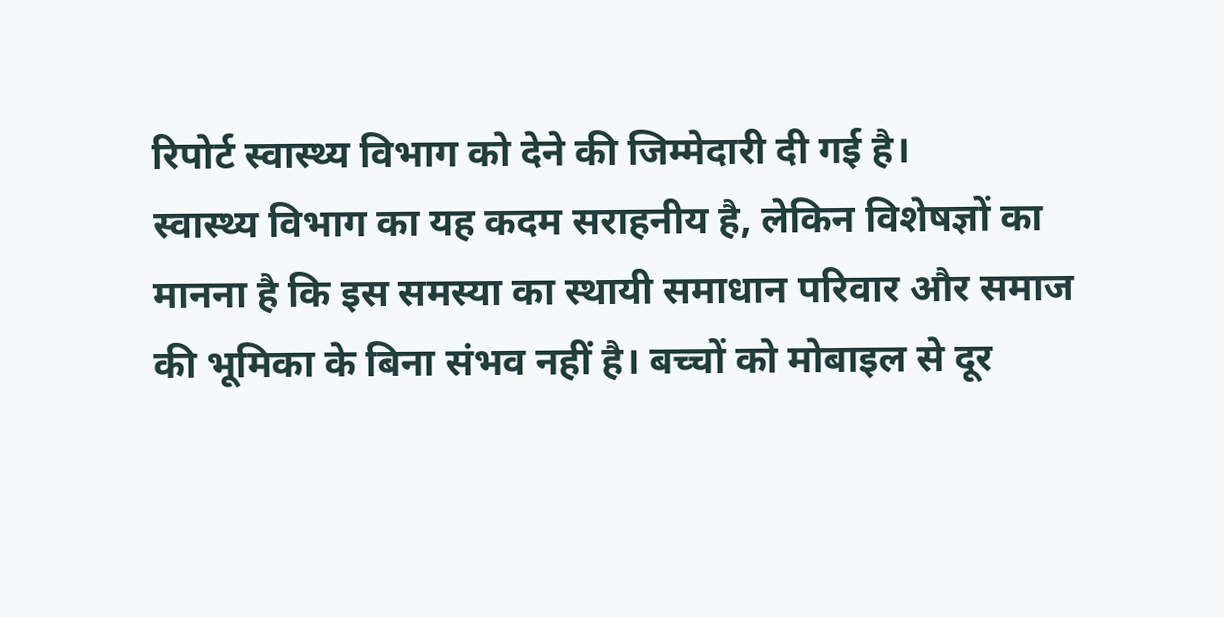रिपोर्ट स्वास्थ्य विभाग को देने की जिम्मेदारी दी गई है।
स्वास्थ्य विभाग का यह कदम सराहनीय है, लेकिन विशेषज्ञों का मानना है कि इस समस्या का स्थायी समाधान परिवार और समाज की भूमिका के बिना संभव नहीं है। बच्चों को मोबाइल से दूर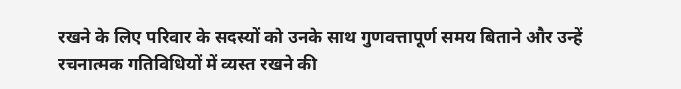रखने के लिए परिवार के सदस्यों को उनके साथ गुणवत्तापूर्ण समय बिताने और उन्हें रचनात्मक गतिविधियों में व्यस्त रखने की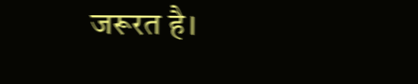जरूरत है।